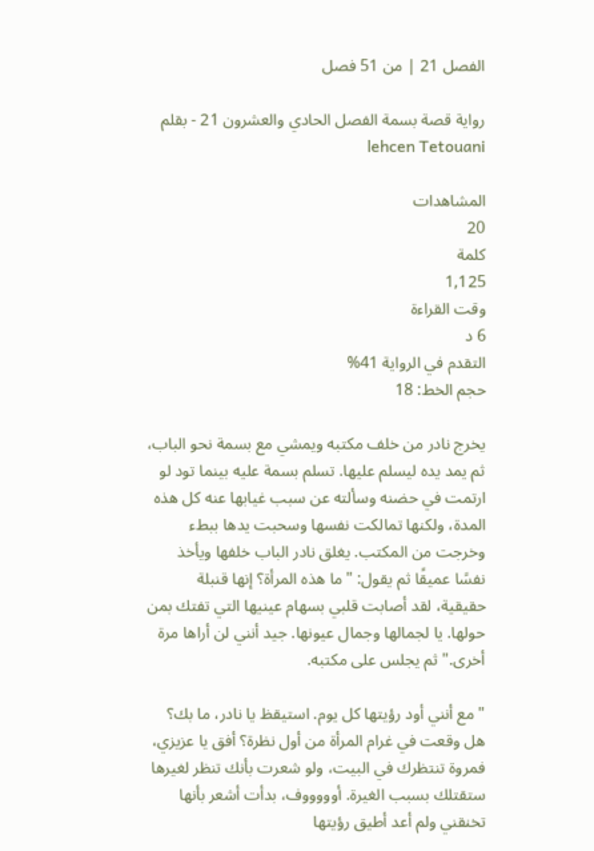الفصل 21 | من 51 فصل

رواية قصة بسمة الفصل الحادي والعشرون 21 - بقلم lehcen Tetouani

المشاهدات
20
كلمة
1,125
وقت القراءة
6 د
التقدم في الرواية 41%
حجم الخط: 18

يخرج نادر من خلف مكتبه ويمشي مع بسمة نحو الباب، ثم يمد يده ليسلم عليها. تسلم بسمة عليه بينما تود لو ارتمت في حضنه وسألته عن سبب غيابها عنه كل هذه المدة، ولكنها تمالكت نفسها وسحبت يدها ببطء وخرجت من المكتب. يغلق نادر الباب خلفها ويأخذ نفسًا عميقًا ثم يقول: "ما هذه المرأة؟ إنها قنبلة حقيقية، لقد أصابت قلبي بسهام عينيها التي تفتك بمن حولها. يا لجمالها وجمال عيونها. جيد أنني لن أراها مرة أخرى." ثم يجلس على مكتبه.

"مع أنني أود رؤيتها كل يوم. استيقظ يا نادر، ما بك؟ هل وقعت في غرام المرأة من أول نظرة؟ أفق يا عزيزي، فمروة تنتظرك في البيت، ولو شعرت بأنك تنظر لغيرها ستقتلك بسبب الغيرة. أوووووف، بدأت أشعر بأنها تخنقني ولم أعد أطيق رؤيتها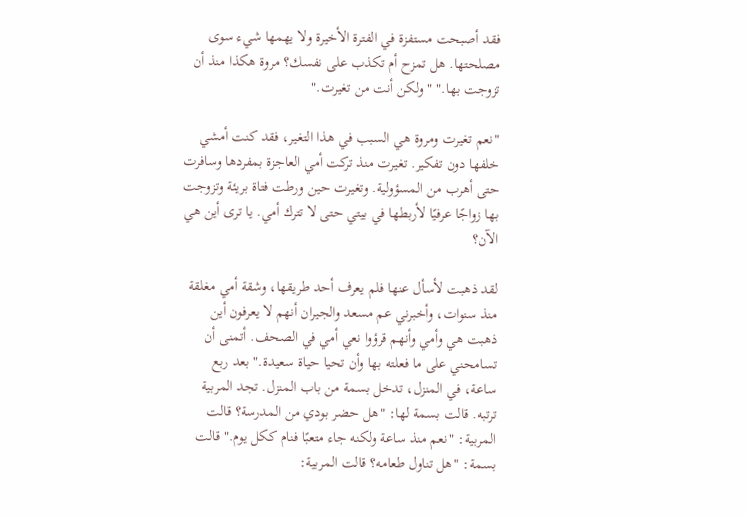فقد أصبحت مستفزة في الفترة الأخيرة ولا يهمها شيء سوى مصلحتها. هل تمزح أم تكذب على نفسك؟ مروة هكذا منذ أن تزوجت بها." "ولكن أنت من تغيرت."

"نعم تغيرت ومروة هي السبب في هذا التغير، فقد كنت أمشي خلفها دون تفكير. تغيرت منذ تركت أمي العاجزة بمفردها وسافرت حتى أهرب من المسؤولية. وتغيرت حين ورطت فتاة بريئة وتزوجت بها زواجًا عرفيًا لأربطها في بيتي حتى لا تترك أمي. يا ترى أين هي الآن؟

لقد ذهبت لأسأل عنها فلم يعرف أحد طريقها، وشقة أمي مغلقة منذ سنوات، وأخبرني عم مسعد والجيران أنهم لا يعرفون أين ذهبت هي وأمي وأنهم قرؤوا نعي أمي في الصحف. أتمنى أن تسامحني على ما فعلته بها وأن تحيا حياة سعيدة." بعد ربع ساعة، في المنزل، تدخل بسمة من باب المنزل. تجد المربية ترتبه. قالت بسمة لها: "هل حضر بودي من المدرسة؟ قالت المربية: "نعم منذ ساعة ولكنه جاء متعبًا فنام ككل يوم." قالت بسمة: "هل تناول طعامه؟ قالت المربية: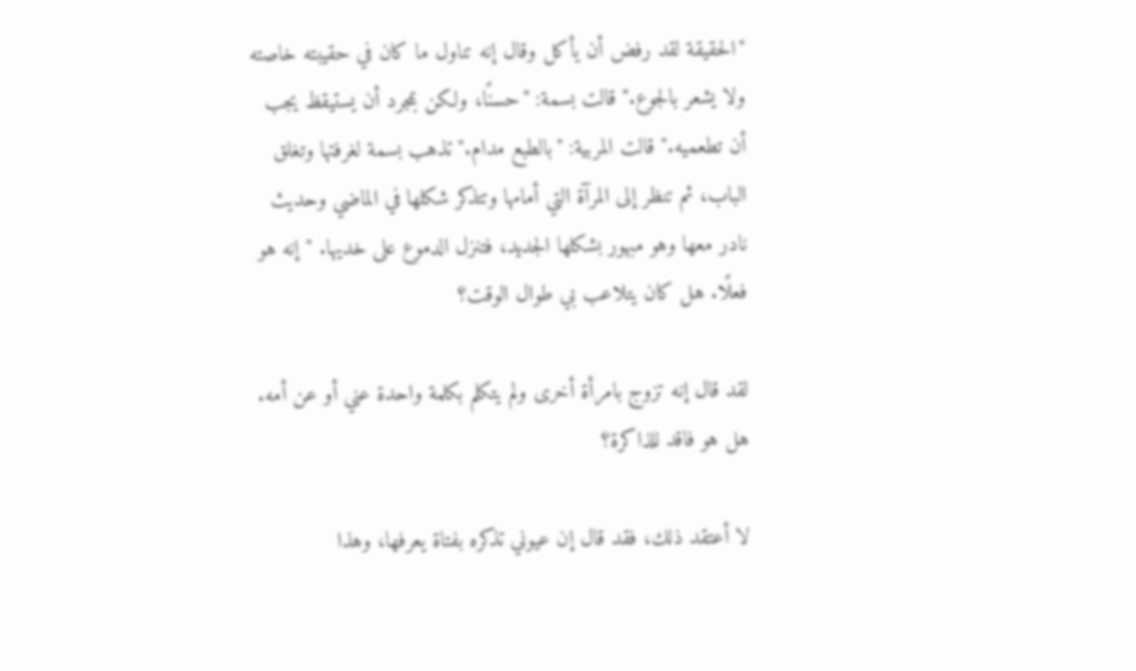"الحقيقة لقد رفض أن يأكل وقال إنه تناول ما كان في حقيبته خاصته ولا يشعر بالجوع." قالت بسمة: "حسنًا، ولكن بمجرد أن يستيقظ يجب أن تطعميه." قالت المربية: "بالطبع مدام." تذهب بسمة لغرفتها وتغلق الباب، ثم تنظر إلى المرآة التي أمامها وتتذكر شكلها في الماضي وحديث نادر معها وهو مبهور بشكلها الجديد، فتنزل الدموع على خديها. "إنه هو فعلًا. هل كان يتلاعب بي طوال الوقت؟

لقد قال إنه تزوج بامرأة أخرى ولم يتكلم بكلمة واحدة عني أو عن أمه. هل هو فاقد للذاكرة؟

لا أعتقد ذلك، فقد قال إن عيوني تذكره بفتاة يعرفها، وهذا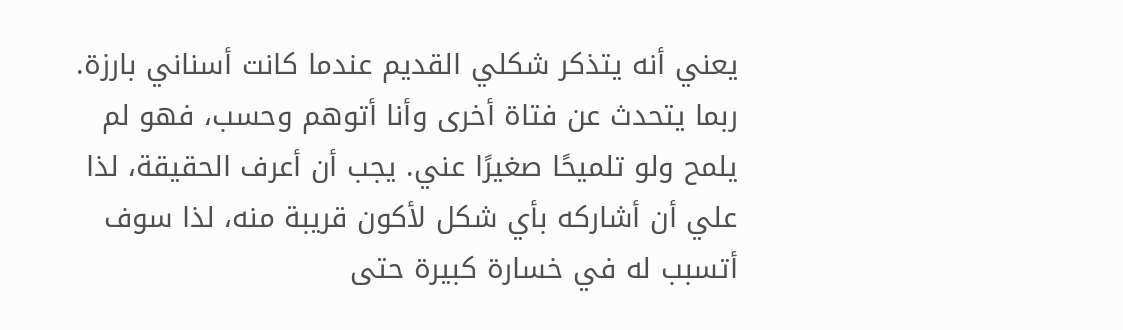يعني أنه يتذكر شكلي القديم عندما كانت أسناني بارزة. ربما يتحدث عن فتاة أخرى وأنا أتوهم وحسب، فهو لم يلمح ولو تلميحًا صغيرًا عني. يجب أن أعرف الحقيقة، لذا علي أن أشاركه بأي شكل لأكون قريبة منه، لذا سوف أتسبب له في خسارة كبيرة حتى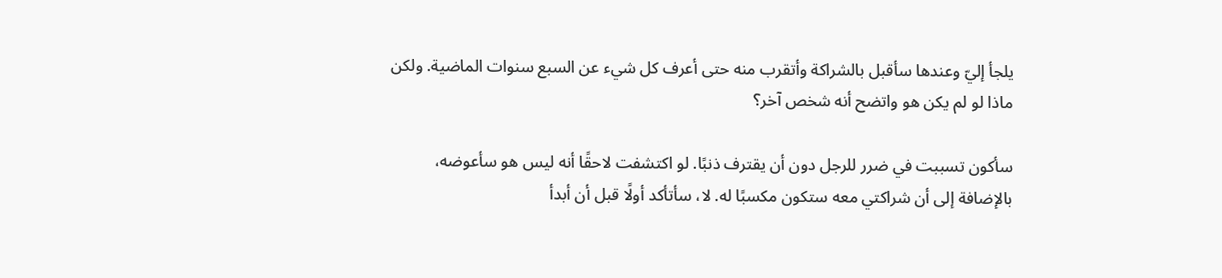يلجأ إليّ وعندها سأقبل بالشراكة وأتقرب منه حتى أعرف كل شيء عن السبع سنوات الماضية. ولكن ماذا لو لم يكن هو واتضح أنه شخص آخر؟

سأكون تسببت في ضرر للرجل دون أن يقترف ذنبًا. لو اكتشفت لاحقًا أنه ليس هو سأعوضه، بالإضافة إلى أن شراكتي معه ستكون مكسبًا له. لا، سأتأكد أولًا قبل أن أبدأ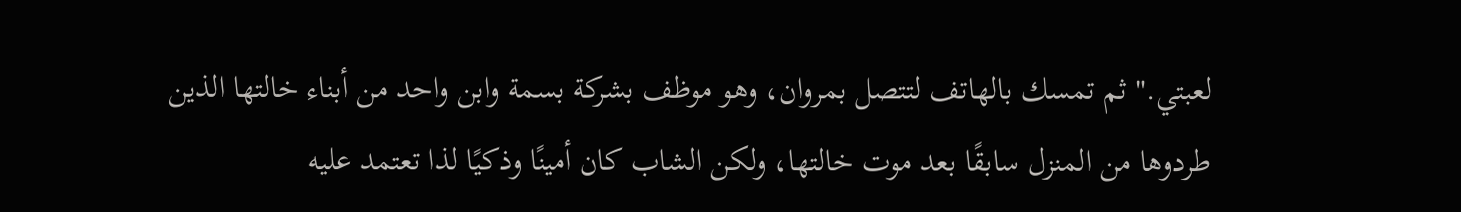لعبتي." ثم تمسك بالهاتف لتتصل بمروان، وهو موظف بشركة بسمة وابن واحد من أبناء خالتها الذين طردوها من المنزل سابقًا بعد موت خالتها، ولكن الشاب كان أمينًا وذكيًا لذا تعتمد عليه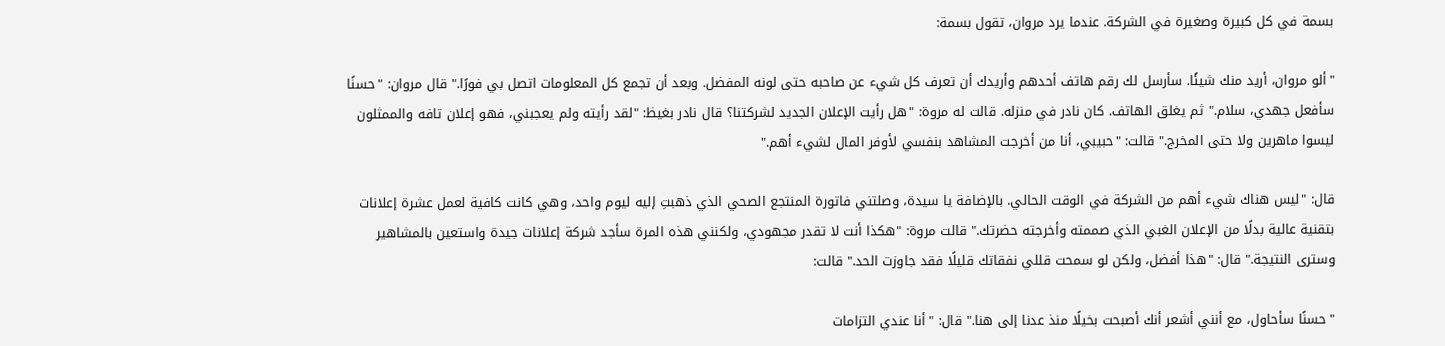بسمة في كل كبيرة وصغيرة في الشركة. عندما يرد مروان، تقول بسمة:

"ألو مروان، أريد منك شيئًا. سأرسل لك رقم هاتف أحدهم وأريدك أن تعرف كل شيء عن صاحبه حتى لونه المفضل. وبعد أن تجمع كل المعلومات اتصل بي فورًا." قال مروان: "حسنًا سأفعل جهدي، سلام." ثم يغلق الهاتف. كان نادر في منزله. قالت له مروة: "هل رأيت الإعلان الجديد لشركتنا؟ قال نادر بغيظ: "لقد رأيته ولم يعجبني، فهو إعلان تافه والممثلون ليسوا ماهرين ولا حتى المخرج." قالت: "حبيبي، أنا من أخرجت المشاهد بنفسي لأوفر المال لشيء أهم."

قال: "ليس هناك شيء أهم من الشركة في الوقت الحالي. بالإضافة يا سيدة، وصلتني فاتورة المنتجع الصحي الذي ذهبتِ إليه ليوم واحد، وهي كانت كافية لعمل عشرة إعلانات بتقنية عالية بدلًا من الإعلان الغبي الذي صممته وأخرجته حضرتك." قالت مروة: "هكذا أنت لا تقدر مجهودي، ولكنني هذه المرة سأجد شركة إعلانات جيدة واستعين بالمشاهير وسترى النتيجة." قال: "هذا أفضل، ولكن لو سمحت قللي نفقاتك قليلًا فقد جاوزت الحد." قالت:

"حسنًا سأحاول، مع أنني أشعر أنك أصبحت بخيلًا منذ عدنا إلى هنا." قال: "أنا عندي التزامات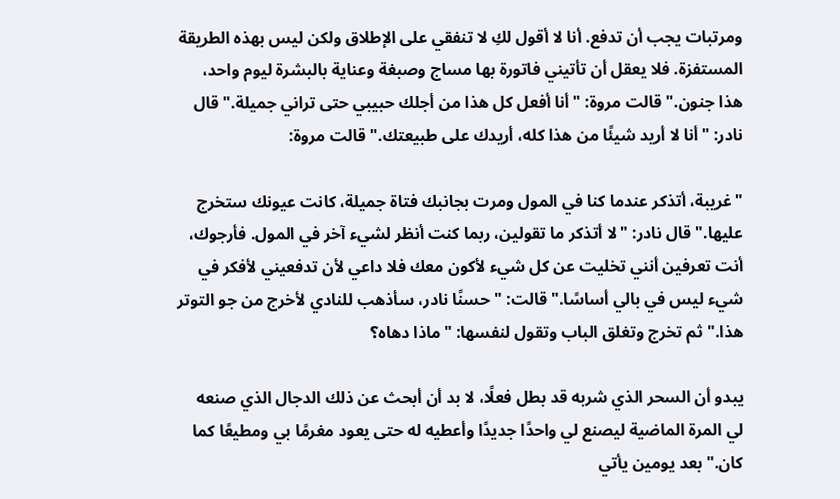ومرتبات يجب أن تدفع. أنا لا أقول لكِ لا تنفقي على الإطلاق ولكن ليس بهذه الطريقة المستفزة. فلا يعقل أن تأتيني فاتورة بها مساج وصبغة وعناية بالبشرة ليوم واحد، هذا جنون." قالت مروة: "أنا أفعل كل هذا من أجلك حبيبي حتى تراني جميلة." قال نادر: "أنا لا أريد شيئًا من هذا كله، أريدك على طبيعتك." قالت مروة:

"غريبة، أتذكر عندما كنا في المول ومرت بجانبك فتاة جميلة، كانت عيونك ستخرج عليها." قال نادر: "لا أتذكر ما تقولين، ربما كنت أنظر لشيء آخر في المول. فأرجوك، أنت تعرفين أنني تخليت عن كل شيء لأكون معك فلا داعي لأن تدفعيني لأفكر في شيء ليس في بالي أساسًا." قالت: "حسنًا نادر، سأذهب للنادي لأخرج من جو التوتر هذا." ثم تخرج وتغلق الباب وتقول لنفسها: "ماذا دهاه؟

يبدو أن السحر الذي شربه قد بطل فعلًا، لا بد أن أبحث عن ذلك الدجال الذي صنعه لي المرة الماضية ليصنع لي واحدًا جديدًا وأعطيه له حتى يعود مغرمًا بي ومطيعًا كما كان." بعد يومين يأتي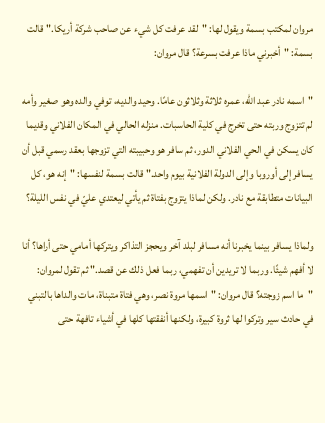مروان لمكتب بسمة ويقول لها: "لقد عرفت كل شيء عن صاحب شركة أريكا." قالت بسمة: "أخبرني ماذا عرفت بسرعة؟ قال مروان:

"اسمه نادر عبد الله، عمره ثلاثة وثلاثون عامًا. وحيد والديه، توفي والده وهو صغير وأمه لم تتزوج وربته حتى تخرج في كلية الحاسبات. منزله الحالي في المكان الفلاني وقديما كان يسكن في الحي الفلاني الدور، ثم سافر هو وحبيبته التي تزوجها بعقد رسمي قبل أن يسافر إلى أوروبا وإلى الدولة الفلانية بيوم واحد." قالت بسمة لنفسها: "إنه هو، كل البيانات متطابقة مع نادر. ولكن لماذا يتزوج بفتاة ثم يأتي ليعتدي عليّ في نفس الليلة؟

ولماذا يسافر بينما يخبرنا أنه مسافر لبلد آخر ويحجز التذاكر ويتركها أمامي حتى أراها؟ أنا لا أفهم شيئًا. وربما لا تريدين أن تفهمي، ربما فعل ذلك عن قصد." ثم تقول لمروان: "ما اسم زوجته؟ قال مروان: "اسمها مروة نصر، وهي فتاة متبناة، مات والداها بالتبني في حادث سير وتركوا لها ثروة كبيرة، ولكنها أنفقتها كلها في أشياء تافهة حتى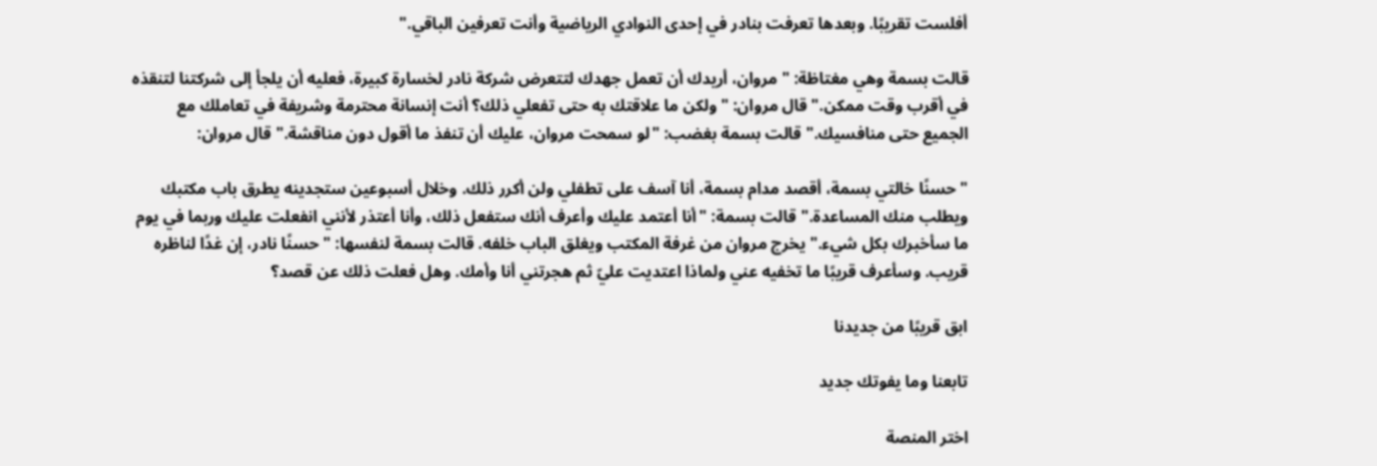أفلست تقريبًا. وبعدها تعرفت بنادر في إحدى النوادي الرياضية وأنت تعرفين الباقي."

قالت بسمة وهي مغتاظة: "مروان، أريدك أن تعمل جهدك لتتعرض شركة نادر لخسارة كبيرة، فعليه أن يلجأ إلى شركتنا لتنقذه في أقرب وقت ممكن." قال مروان: "ولكن ما علاقتك به حتى تفعلي ذلك؟ أنت إنسانة محترمة وشريفة في تعاملك مع الجميع حتى منافسيك." قالت بسمة بغضب: "لو سمحت مروان، عليك أن تنفذ ما أقول دون مناقشة." قال مروان:

"حسنًا خالتي بسمة، أقصد مدام بسمة، أنا آسف على تطفلي ولن أكرر ذلك. وخلال أسبوعين ستجدينه يطرق باب مكتبك ويطلب منك المساعدة." قالت بسمة: "أنا أعتمد عليك وأعرف أنك ستفعل ذلك، وأنا أعتذر لأنني انفعلت عليك وربما في يوم ما سأخبرك بكل شيء." يخرج مروان من غرفة المكتب ويغلق الباب خلفه. قالت بسمة لنفسها: "حسنًا نادر، إن غدًا لناظره قريب. وسأعرف قريبًا ما تخفيه عني ولماذا اعتديت عليّ ثم هجرتني أنا وأمك. وهل فعلت ذلك عن قصد؟

ابق قريبًا من جديدنا

تابعنا وما يفوتك جديد

اختر المنصة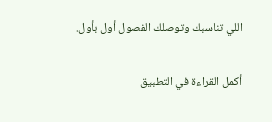اللي تناسبك وتوصلك الفصول أول بأول.

أكمل القراءة في التطبيق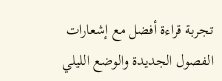تجربة قراءة أفضل مع إشعارات الفصول الجديدة والوضع الليلي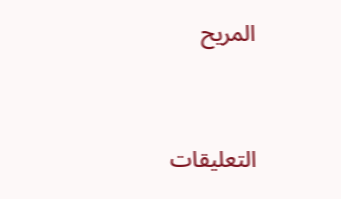المريح



التعليقات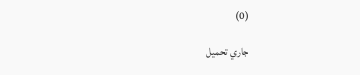(0)

جاري تحميل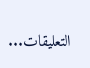التعليقات...